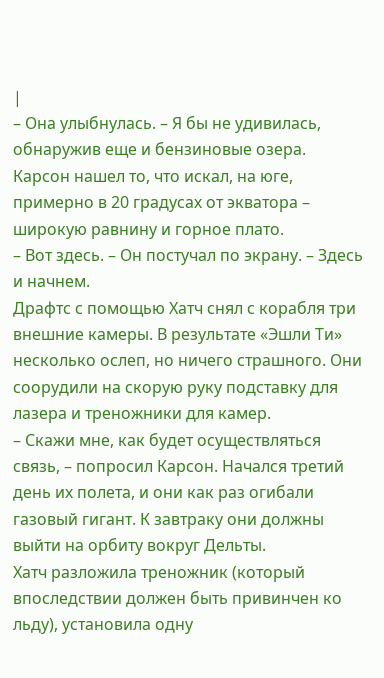|
– Она улыбнулась. – Я бы не удивилась, обнаружив еще и бензиновые озера.
Карсон нашел то, что искал, на юге, примерно в 20 градусах от экватора – широкую равнину и горное плато.
– Вот здесь. – Он постучал по экрану. – Здесь и начнем.
Драфтс с помощью Хатч снял с корабля три внешние камеры. В результате «Эшли Ти» несколько ослеп, но ничего страшного. Они соорудили на скорую руку подставку для лазера и треножники для камер.
– Скажи мне, как будет осуществляться связь, – попросил Карсон. Начался третий день их полета, и они как раз огибали газовый гигант. К завтраку они должны выйти на орбиту вокруг Дельты.
Хатч разложила треножник (который впоследствии должен быть привинчен ко льду), установила одну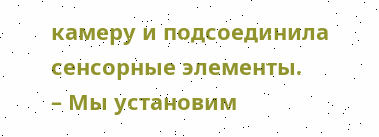камеру и подсоединила сенсорные элементы.
– Мы установим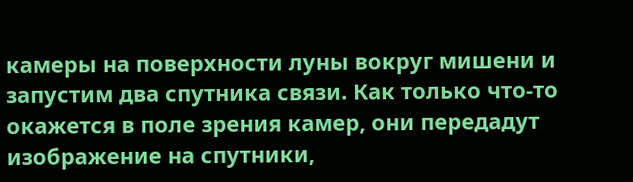камеры на поверхности луны вокруг мишени и запустим два спутника связи. Как только что-то окажется в поле зрения камер, они передадут изображение на спутники,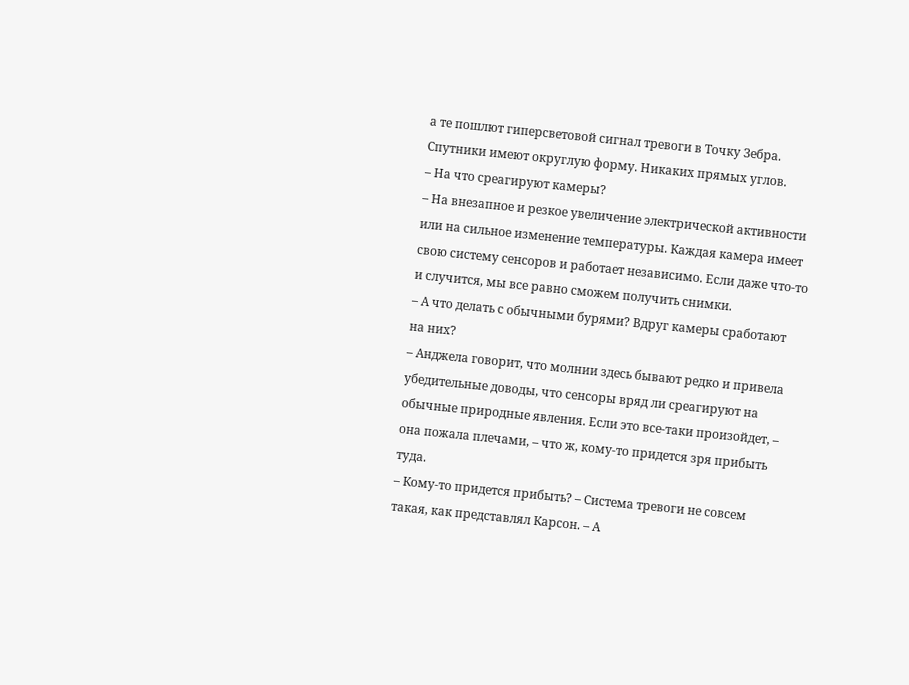а те пошлют гиперсветовой сигнал тревоги в Точку Зебра. Спутники имеют округлую форму. Никаких прямых углов.
– На что среагируют камеры?
– На внезапное и резкое увеличение электрической активности или на сильное изменение температуры. Каждая камера имеет свою систему сенсоров и работает независимо. Если даже что-то и случится, мы все равно сможем получить снимки.
– А что делать с обычными бурями? Вдруг камеры сработают на них?
– Анджела говорит, что молнии здесь бывают редко и привела убедительные доводы, что сенсоры вряд ли среагируют на обычные природные явления. Если это все-таки произойдет, – она пожала плечами, – что ж, кому-то придется зря прибыть туда.
– Кому-то придется прибыть? – Система тревоги не совсем такая, как представлял Карсон. – А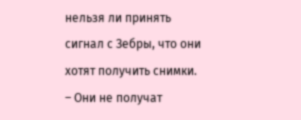нельзя ли принять сигнал с Зебры, что они хотят получить снимки.
– Они не получат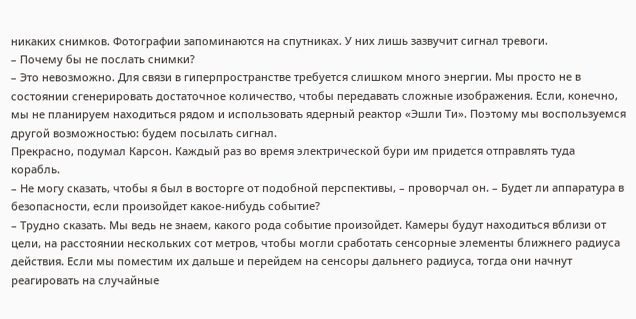никаких снимков. Фотографии запоминаются на спутниках. У них лишь зазвучит сигнал тревоги.
– Почему бы не послать снимки?
– Это невозможно. Для связи в гиперпространстве требуется слишком много энергии. Мы просто не в состоянии сгенерировать достаточное количество, чтобы передавать сложные изображения. Если, конечно, мы не планируем находиться рядом и использовать ядерный реактор «Эшли Ти». Поэтому мы воспользуемся другой возможностью: будем посылать сигнал.
Прекрасно, подумал Карсон. Каждый раз во время электрической бури им придется отправлять туда корабль.
– Не могу сказать, чтобы я был в восторге от подобной перспективы, – проворчал он. – Будет ли аппаратура в безопасности, если произойдет какое-нибудь событие?
– Трудно сказать. Мы ведь не знаем, какого рода событие произойдет. Камеры будут находиться вблизи от цели, на расстоянии нескольких сот метров, чтобы могли сработать сенсорные элементы ближнего радиуса действия. Если мы поместим их дальше и перейдем на сенсоры дальнего радиуса, тогда они начнут реагировать на случайные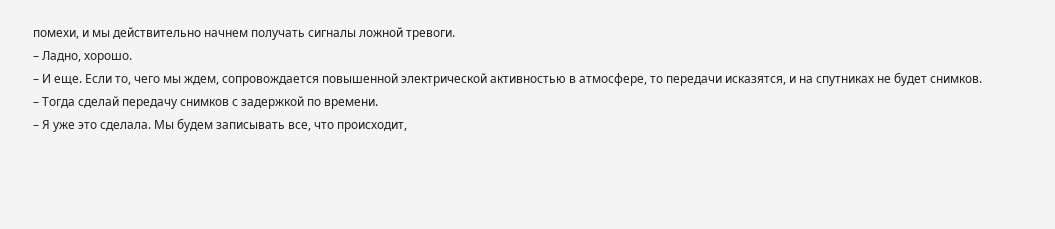помехи, и мы действительно начнем получать сигналы ложной тревоги.
– Ладно, хорошо.
– И еще. Если то, чего мы ждем, сопровождается повышенной электрической активностью в атмосфере, то передачи исказятся, и на спутниках не будет снимков.
– Тогда сделай передачу снимков с задержкой по времени.
– Я уже это сделала. Мы будем записывать все, что происходит,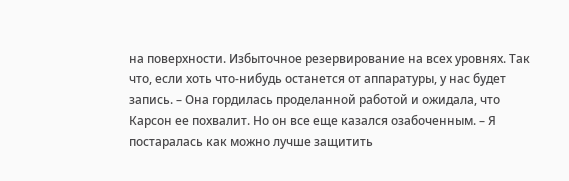на поверхности. Избыточное резервирование на всех уровнях. Так что, если хоть что-нибудь останется от аппаратуры, у нас будет запись. – Она гордилась проделанной работой и ожидала, что Карсон ее похвалит. Но он все еще казался озабоченным. – Я постаралась как можно лучше защитить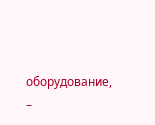оборудование, –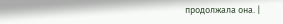продолжала она. |